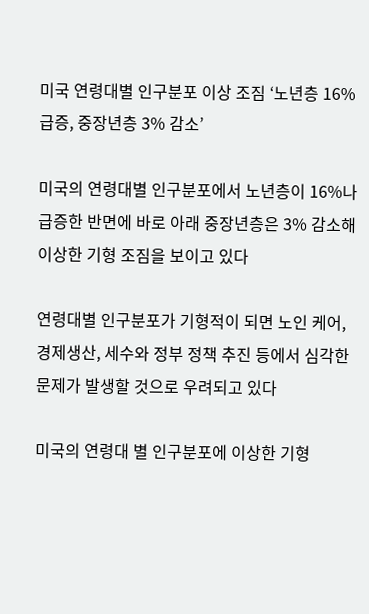미국 연령대별 인구분포 이상 조짐 ‘노년층 16% 급증, 중장년층 3% 감소’

미국의 연령대별 인구분포에서 노년층이 16%나 급증한 반면에 바로 아래 중장년층은 3% 감소해 이상한 기형 조짐을 보이고 있다

연령대별 인구분포가 기형적이 되면 노인 케어, 경제생산, 세수와 정부 정책 추진 등에서 심각한 문제가 발생할 것으로 우려되고 있다

미국의 연령대 별 인구분포에 이상한 기형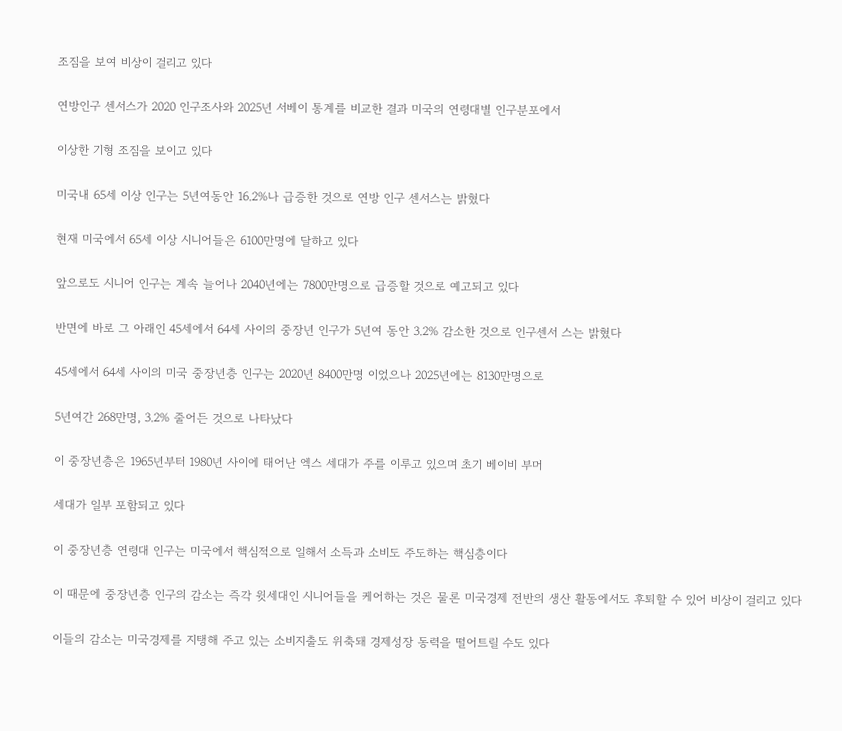조짐을 보여 비상이 걸리고 있다

연방인구 센서스가 2020 인구조사와 2025년 서베이 통계를 비교한 결과 미국의 연령대별 인구분포에서

이상한 기형 조짐을 보이고 있다

미국내 65세 이상 인구는 5년여동안 16.2%나 급증한 것으로 연방 인구 센서스는 밝혔다

현재 미국에서 65세 이상 시니어들은 6100만명에 달하고 있다

앞으로도 시니어 인구는 계속 늘어나 2040년에는 7800만명으로 급증할 것으로 예고되고 있다

반면에 바로 그 아래인 45세에서 64세 사이의 중장년 인구가 5년여 동안 3.2% 감소한 것으로 인구센서 스는 밝혔다

45세에서 64세 사이의 미국 중장년층 인구는 2020년 8400만명 이었으나 2025년에는 8130만명으로

5년여간 268만명, 3.2% 줄어든 것으로 나타났다

이 중장년층은 1965년부터 1980년 사이에 태어난 엑스 세대가 주를 이루고 있으며 초기 베이비 부머

세대가 일부 포함되고 있다

이 중장년층 연령대 인구는 미국에서 핵심적으로 일해서 소득과 소비도 주도하는 핵심층이다

이 때문에 중장년층 인구의 감소는 즉각 윗세대인 시니어들을 케어하는 것은 물론 미국경제 전반의 생산 활동에서도 후퇴할 수 있어 비상이 걸리고 있다

이들의 감소는 미국경제를 지탱해 주고 있는 소비지출도 위축돼 경제성장 동력을 떨어트릴 수도 있다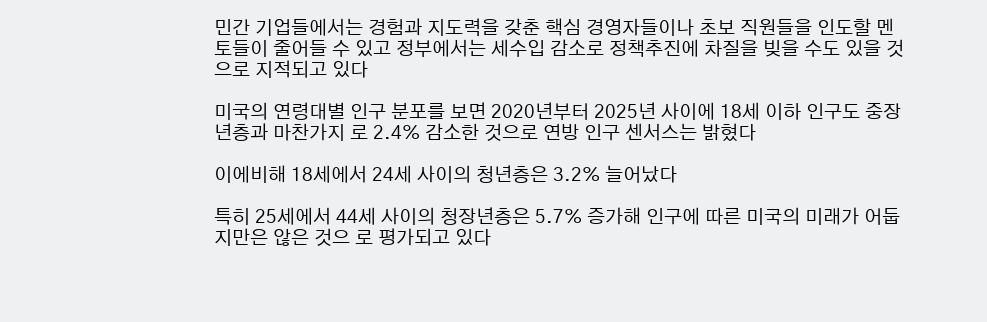민간 기업들에서는 경험과 지도력을 갖춘 핵심 경영자들이나 초보 직원들을 인도할 멘토들이 줄어들 수 있고 정부에서는 세수입 감소로 정책추진에 차질을 빚을 수도 있을 것으로 지적되고 있다

미국의 연령대별 인구 분포를 보면 2020년부터 2025년 사이에 18세 이하 인구도 중장년층과 마찬가지 로 2.4% 감소한 것으로 연방 인구 센서스는 밝혔다

이에비해 18세에서 24세 사이의 청년층은 3.2% 늘어났다

특히 25세에서 44세 사이의 청장년층은 5.7% 증가해 인구에 따른 미국의 미래가 어둡지만은 않은 것으 로 평가되고 있다